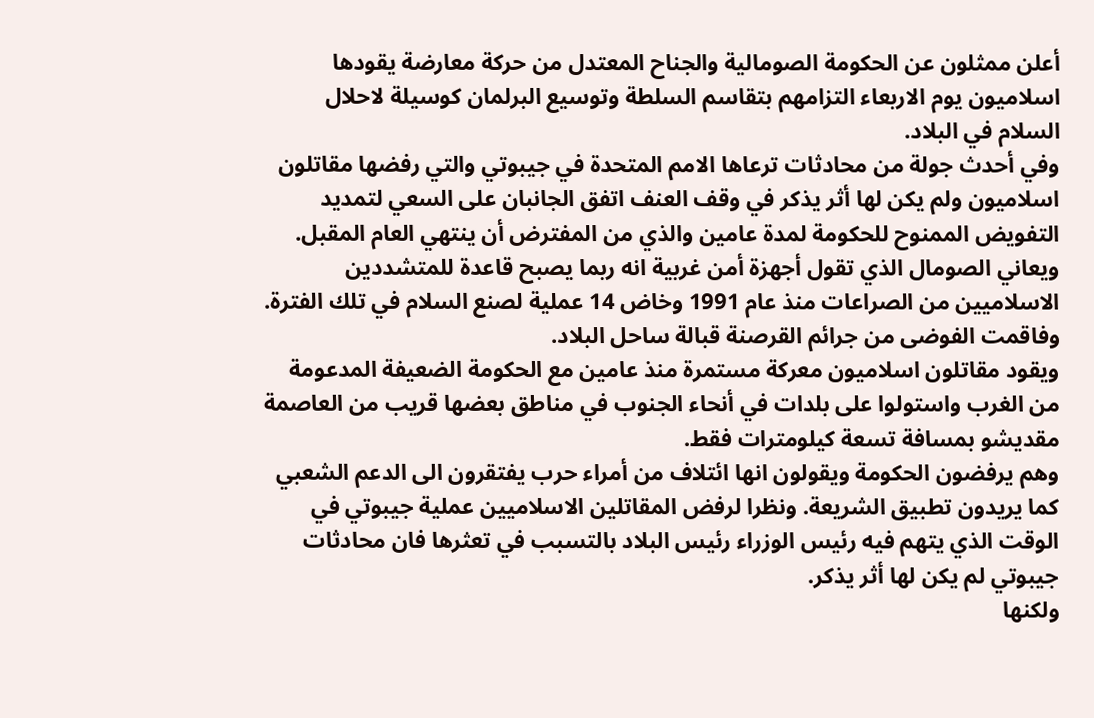أعلن ممثلون عن الحكومة الصومالية والجناح المعتدل من حركة معارضة يقودها اسلاميون يوم الاربعاء التزامهم بتقاسم السلطة وتوسيع البرلمان كوسيلة لاحلال السلام في البلاد.
وفي أحدث جولة من محادثات ترعاها الامم المتحدة في جيبوتي والتي رفضها مقاتلون اسلاميون ولم يكن لها أثر يذكر في وقف العنف اتفق الجانبان على السعي لتمديد التفويض الممنوح للحكومة لمدة عامين والذي من المفترض أن ينتهي العام المقبل.
ويعاني الصومال الذي تقول أجهزة أمن غربية انه ربما يصبح قاعدة للمتشددين الاسلاميين من الصراعات منذ عام 1991 وخاض 14 عملية لصنع السلام في تلك الفترة. وفاقمت الفوضى من جرائم القرصنة قبالة ساحل البلاد.
ويقود مقاتلون اسلاميون معركة مستمرة منذ عامين مع الحكومة الضعيفة المدعومة من الغرب واستولوا على بلدات في أنحاء الجنوب في مناطق بعضها قريب من العاصمة مقديشو بمسافة تسعة كيلومترات فقط.
وهم يرفضون الحكومة ويقولون انها ائتلاف من أمراء حرب يفتقرون الى الدعم الشعبي كما يريدون تطبيق الشريعة. ونظرا لرفض المقاتلين الاسلاميين عملية جيبوتي في الوقت الذي يتهم فيه رئيس الوزراء رئيس البلاد بالتسبب في تعثرها فان محادثات جيبوتي لم يكن لها أثر يذكر.
ولكنها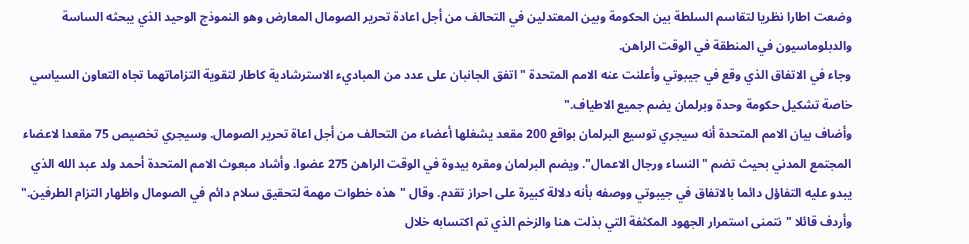وضعت اطارا نظريا لتقاسم السلطة بين الحكومة وبين المعتدلين في التحالف من أجل اعادة تحرير الصومال المعارض وهو النموذج الوحيد الذي يبحثه الساسة والدبلوماسيون في المنطقة في الوقت الراهن.
وجاء في الاتفاق الذي وقع في جيبوتي وأعلنت عنه الامم المتحدة "اتفق الجانبان على عدد من المباديء الاسترشادية كاطار لتقوية التزاماتهما تجاه التعاون السياسي خاصة تشكيل حكومة وحدة وبرلمان يضم جميع الاطياف."
وأضاف بيان الامم المتحدة أنه سيجري توسيع البرلمان بواقع 200 مقعد يشغلها أعضاء من التحالف من أجل اعاة تحرير الصومال. وسيجري تخصيص 75 مقعدا لاعضاء المجتمع المدني بحيث تضم "النساء ورجال الاعمال". ويضم البرلمان ومقره بيدوة في الوقت الراهن 275 عضوا. وأشاد مبعوث الامم المتحدة أحمد ولد عبد الله الذي يبدو عليه التفاؤل دائما بالاتفاق في جيبوتي ووصفه بأنه دلالة كبيرة على احراز تقدم. وقال "هذه خطوات مهمة لتحقيق سلام دائم في الصومال واظهار التزام الطرفين." وأردف قائلا "نتمنى استمرار الجهود المكثفة التي بذلت هنا والزخم الذي تم اكتسابه خلال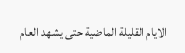الايام القليلة الماضية حتى يشهد العام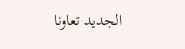الجديد تعاونا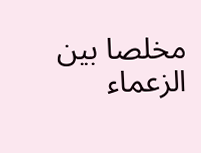مخلصا بين الزعماء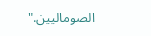الصوماليين."